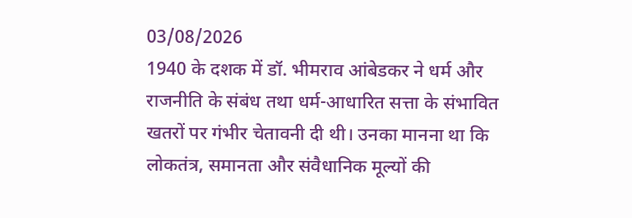03/08/2026
1940 के दशक में डॉ. भीमराव आंबेडकर ने धर्म और राजनीति के संबंध तथा धर्म-आधारित सत्ता के संभावित खतरों पर गंभीर चेतावनी दी थी। उनका मानना था कि लोकतंत्र, समानता और संवैधानिक मूल्यों की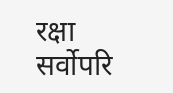रक्षा सर्वोपरि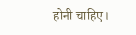होनी चाहिए।